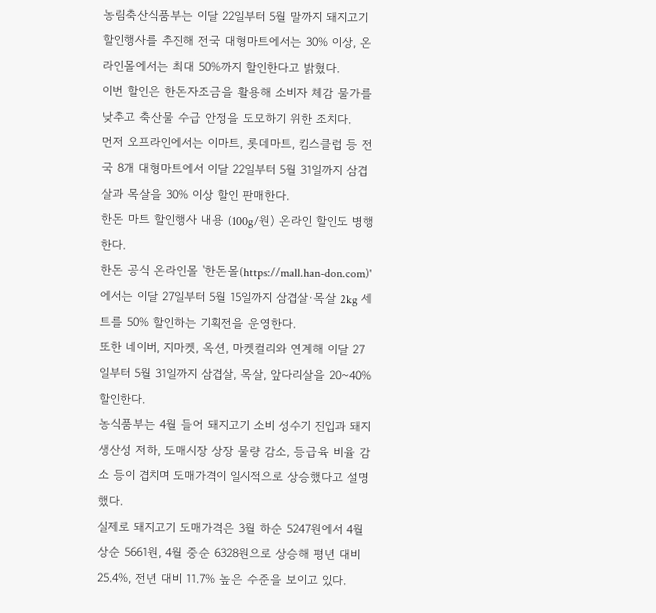농림축산식품부는 이달 22일부터 5월 말까지 돼지고기 할인행사를 추진해 전국 대형마트에서는 30% 이상, 온라인몰에서는 최대 50%까지 할인한다고 밝혔다.
이번 할인은 한돈자조금을 활용해 소비자 체감 물가를 낮추고 축산물 수급 안정을 도모하기 위한 조치다.
먼저 오프라인에서는 이마트, 롯데마트, 킴스클럽 등 전국 8개 대형마트에서 이달 22일부터 5월 31일까지 삼겹살과 목살을 30% 이상 할인 판매한다.
한돈 마트 할인행사 내용 (100g/원) 온라인 할인도 병행한다.
한돈 공식 온라인몰 '한돈몰(https://mall.han-don.com)'에서는 이달 27일부터 5월 15일까지 삼겹살·목살 2kg 세트를 50% 할인하는 기획전을 운영한다.
또한 네이버, 지마켓, 옥션, 마켓컬리와 연계해 이달 27일부터 5월 31일까지 삼겹살, 목살, 앞다리살을 20~40% 할인한다.
농식품부는 4월 들어 돼지고기 소비 성수기 진입과 돼지 생산성 저하, 도매시장 상장 물량 감소, 등급육 비율 감소 등이 겹치며 도매가격이 일시적으로 상승했다고 설명했다.
실제로 돼지고기 도매가격은 3월 하순 5247원에서 4월 상순 5661원, 4월 중순 6328원으로 상승해 평년 대비 25.4%, 전년 대비 11.7% 높은 수준을 보이고 있다.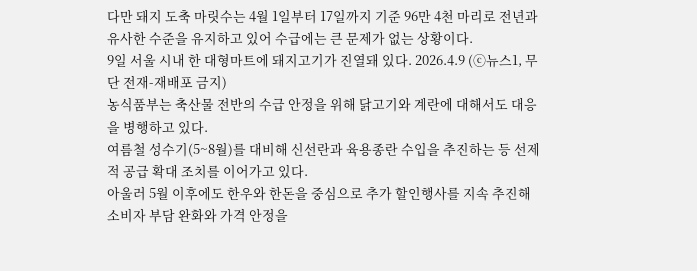다만 돼지 도축 마릿수는 4월 1일부터 17일까지 기준 96만 4천 마리로 전년과 유사한 수준을 유지하고 있어 수급에는 큰 문제가 없는 상황이다.
9일 서울 시내 한 대형마트에 돼지고기가 진열돼 있다. 2026.4.9 (ⓒ뉴스1, 무단 전재-재배포 금지)
농식품부는 축산물 전반의 수급 안정을 위해 닭고기와 계란에 대해서도 대응을 병행하고 있다.
여름철 성수기(5~8월)를 대비해 신선란과 육용종란 수입을 추진하는 등 선제적 공급 확대 조치를 이어가고 있다.
아울러 5월 이후에도 한우와 한돈을 중심으로 추가 할인행사를 지속 추진해 소비자 부담 완화와 가격 안정을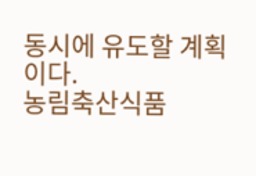동시에 유도할 계획이다.
농림축산식품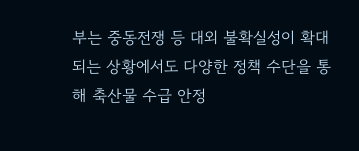부는 중동전쟁 등 대외 불확실성이 확대되는 상황에서도 다양한 정책 수단을 통해 축산물 수급 안정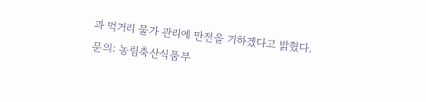과 먹거리 물가 관리에 만전을 기하겠다고 밝혔다.
문의: 농림축산식품부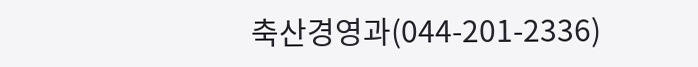축산경영과(044-201-2336)